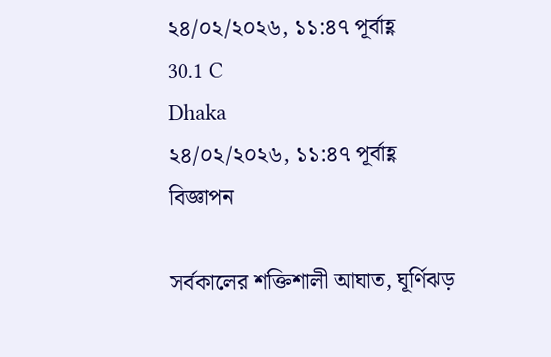২৪/০২/২০২৬, ১১:৪৭ পূর্বাহ্ণ
30.1 C
Dhaka
২৪/০২/২০২৬, ১১:৪৭ পূর্বাহ্ণ
বিজ্ঞাপন

সর্বকালের শক্তিশালী আঘাত, ঘূর্ণিঝড়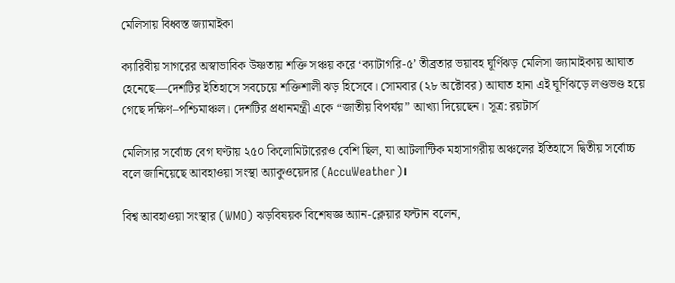মেলিসায় বিধ্বস্ত জ্যামাইকা

ক্যারিবীয় সাগরের অস্বাভাবিক উষ্ণতায় শক্তি সঞ্চয় করে ‘ক্যাটাগরি-৫’ তীব্রতার ভয়াবহ ঘূর্ণিঝড় মেলিসা জ্যামাইকায় আঘাত হেনেছে—দেশটির ইতিহাসে সবচেয়ে শক্তিশালী ঝড় হিসেবে। সোমবার (২৮ অক্টোবর) আঘাত হানা এই ঘূর্ণিঝড়ে লণ্ডভণ্ড হয়ে গেছে দক্ষিণ–পশ্চিমাঞ্চল। দেশটির প্রধানমন্ত্রী একে “জাতীয় বিপর্যয়” আখ্যা দিয়েছেন। সূত্র: রয়টার্স

মেলিসার সর্বোচ্চ বেগ ঘণ্টায় ২৫০ কিলোমিটারেরও বেশি ছিল, যা আটলান্টিক মহাসাগরীয় অঞ্চলের ইতিহাসে দ্বিতীয় সর্বোচ্চ বলে জানিয়েছে আবহাওয়া সংস্থা অ্যাকুওয়েদার (AccuWeather)।

বিশ্ব আবহাওয়া সংস্থার (WMO) ঝড়বিষয়ক বিশেষজ্ঞ অ্যান-ক্লেয়ার ফন্টান বলেন,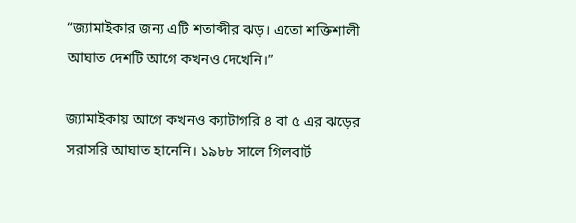“জ্যামাইকার জন্য এটি শতাব্দীর ঝড়। এতো শক্তিশালী আঘাত দেশটি আগে কখনও দেখেনি।”

জ্যামাইকায় আগে কখনও ক্যাটাগরি ৪ বা ৫ এর ঝড়ের সরাসরি আঘাত হানেনি। ১৯৮৮ সালে গিলবার্ট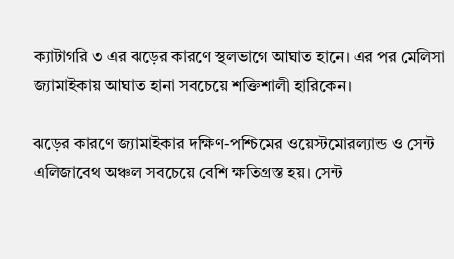ক্যাটাগরি ৩ এর ঝড়ের কারণে স্থলভাগে আঘাত হানে। এর পর মেলিসা জ্যামাইকায় আঘাত হানা সবচেয়ে শক্তিশালী হারিকেন।

ঝড়ের কারণে জ্যামাইকার দক্ষিণ-পশ্চিমের ওয়েস্টমোরল্যান্ড ও সেন্ট এলিজাবেথ অঞ্চল সবচেয়ে বেশি ক্ষতিগ্রস্ত হয়। সেন্ট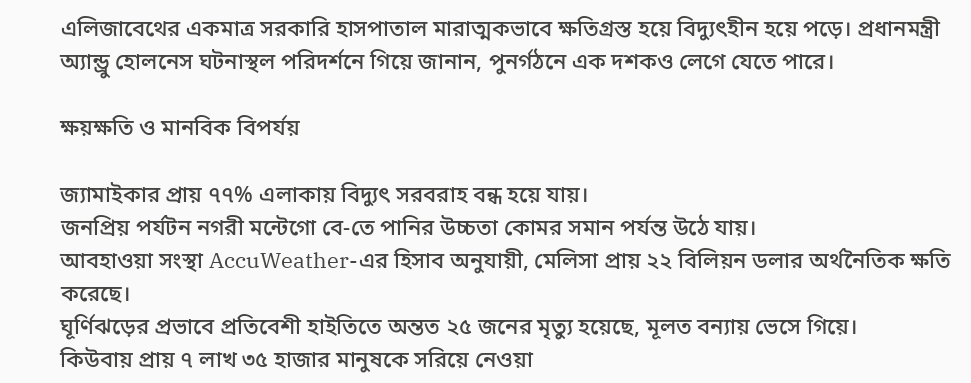এলিজাবেথের একমাত্র সরকারি হাসপাতাল মারাত্মকভাবে ক্ষতিগ্রস্ত হয়ে বিদ্যুৎহীন হয়ে পড়ে। প্রধানমন্ত্রী অ্যান্ড্রু হোলনেস ঘটনাস্থল পরিদর্শনে গিয়ে জানান, পুনর্গঠনে এক দশকও লেগে যেতে পারে।

ক্ষয়ক্ষতি ও মানবিক বিপর্যয়

জ্যামাইকার প্রায় ৭৭% এলাকায় বিদ্যুৎ সরবরাহ বন্ধ হয়ে যায়।
জনপ্রিয় পর্যটন নগরী মন্টেগো বে-তে পানির উচ্চতা কোমর সমান পর্যন্ত উঠে যায়।
আবহাওয়া সংস্থা AccuWeather-এর হিসাব অনুযায়ী, মেলিসা প্রায় ২২ বিলিয়ন ডলার অর্থনৈতিক ক্ষতি করেছে।
ঘূর্ণিঝড়ের প্রভাবে প্রতিবেশী হাইতিতে অন্তত ২৫ জনের মৃত্যু হয়েছে, মূলত বন্যায় ভেসে গিয়ে।
কিউবায় প্রায় ৭ লাখ ৩৫ হাজার মানুষকে সরিয়ে নেওয়া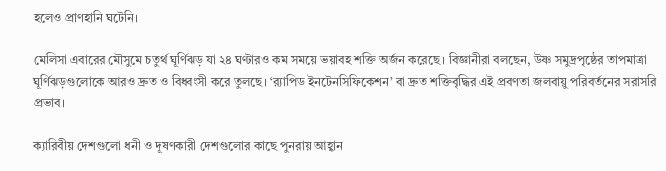হলেও প্রাণহানি ঘটেনি।

মেলিসা এবারের মৌসুমে চতুর্থ ঘূর্ণিঝড় যা ২৪ ঘণ্টারও কম সময়ে ভয়াবহ শক্তি অর্জন করেছে। বিজ্ঞানীরা বলছেন, উষ্ণ সমুদ্রপৃষ্ঠের তাপমাত্রা ঘূর্ণিঝড়গুলোকে আরও দ্রুত ও বিধ্বংসী করে তুলছে। ‘র‌্যাপিড ইনটেনসিফিকেশন’ বা দ্রুত শক্তিবৃদ্ধির এই প্রবণতা জলবায়ু পরিবর্তনের সরাসরি প্রভাব।

ক্যারিবীয় দেশগুলো ধনী ও দূষণকারী দেশগুলোর কাছে পুনরায় আহ্বান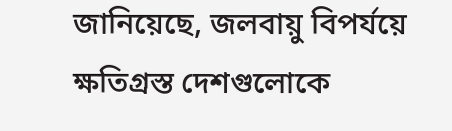জানিয়েছে, জলবায়ু বিপর্যয়ে ক্ষতিগ্রস্ত দেশগুলোকে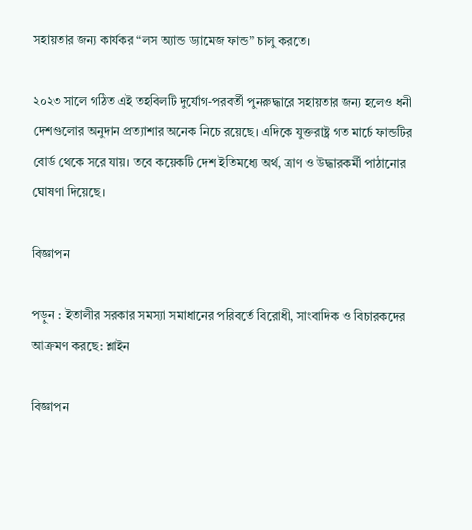সহায়তার জন্য কার্যকর “লস অ্যান্ড ড্যামেজ ফান্ড” চালু করতে।

২০২৩ সালে গঠিত এই তহবিলটি দুর্যোগ-পরবর্তী পুনরুদ্ধারে সহায়তার জন্য হলেও ধনী দেশগুলোর অনুদান প্রত্যাশার অনেক নিচে রয়েছে। এদিকে যুক্তরাষ্ট্র গত মার্চে ফান্ডটির বোর্ড থেকে সরে যায়। তবে কয়েকটি দেশ ইতিমধ্যে অর্থ, ত্রাণ ও উদ্ধারকর্মী পাঠানোর ঘোষণা দিয়েছে।

বিজ্ঞাপন

পড়ুন : ইতালীর সরকার সমস্যা সমাধানের পরিবর্তে বিরোধী, সাংবাদিক ও বিচারকদের আক্রমণ করছে: শ্লাইন

বিজ্ঞাপন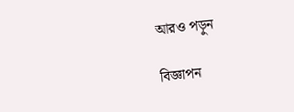আরও পড়ুন

বিজ্ঞাপন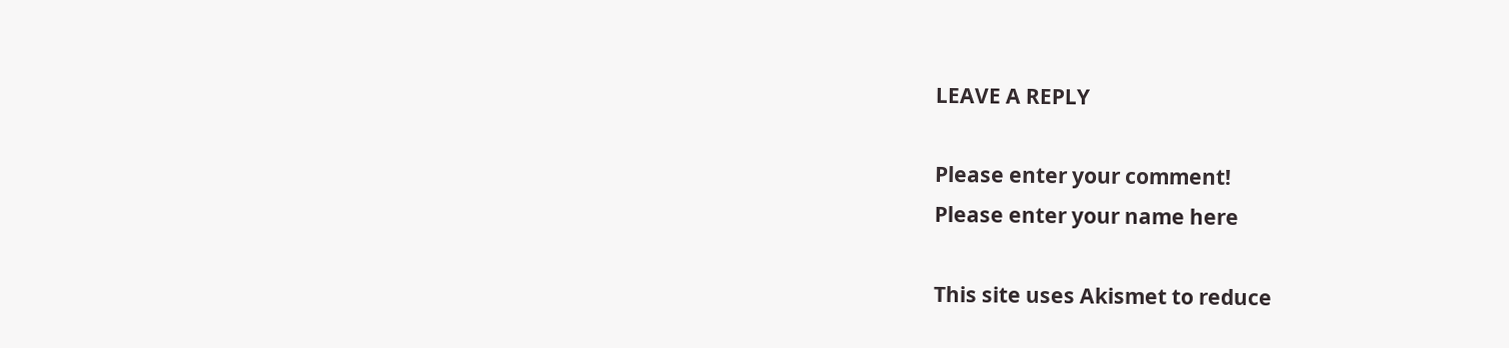LEAVE A REPLY

Please enter your comment!
Please enter your name here

This site uses Akismet to reduce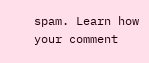spam. Learn how your comment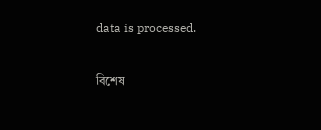data is processed.

বিশেষ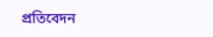প্রতিবেদন